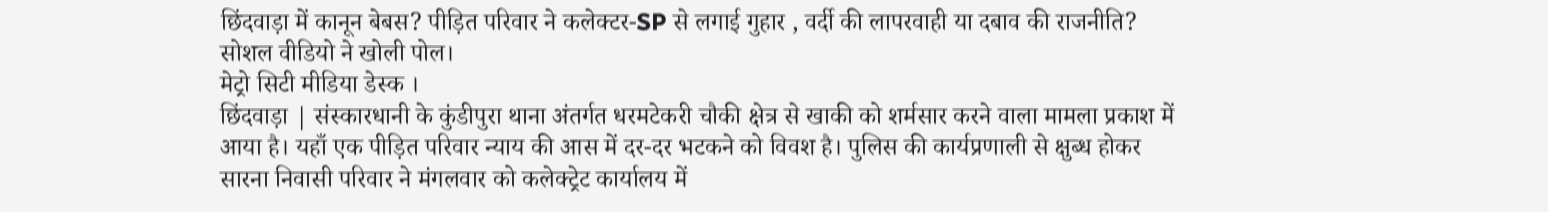छिंदवाड़ा में कानून बेबस? पीड़ित परिवार ने कलेक्टर-SP से लगाई गुहार , वर्दी की लापरवाही या दबाव की राजनीति? सोशल वीडियो ने खोली पोल।
मेट्रो सिटी मीडिया डेस्क ।
छिंदवाड़ा | संस्कारधानी के कुंडीपुरा थाना अंतर्गत धरमटेकरी चौकी क्षेत्र से खाकी को शर्मसार करने वाला मामला प्रकाश में आया है। यहाँ एक पीड़ित परिवार न्याय की आस में दर-दर भटकने को विवश है। पुलिस की कार्यप्रणाली से क्षुब्ध होकर सारना निवासी परिवार ने मंगलवार को कलेक्ट्रेट कार्यालय में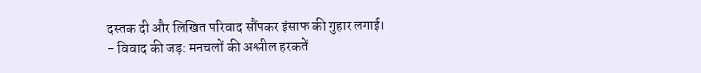दस्तक दी और लिखित परिवाद सौंपकर इंसाफ की गुहार लगाई।
- विवाद की जड़: मनचलों की अश्लील हरकतें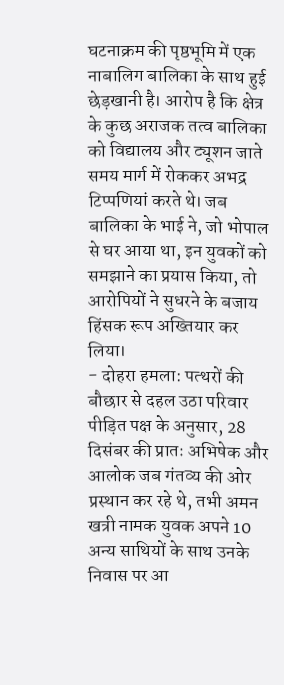घटनाक्रम की पृष्ठभूमि में एक नाबालिग बालिका के साथ हुई छेड़खानी है। आरोप है कि क्षेत्र के कुछ अराजक तत्व बालिका को विद्यालय और ट्यूशन जाते समय मार्ग में रोककर अभद्र टिप्पणियां करते थे। जब बालिका के भाई ने, जो भोपाल से घर आया था, इन युवकों को समझाने का प्रयास किया, तो आरोपियों ने सुधरने के बजाय हिंसक रूप अख्तियार कर लिया।
- दोहरा हमला: पत्थरों की बौछार से दहल उठा परिवार
पीड़ित पक्ष के अनुसार, 28 दिसंबर की प्रातः अभिषेक और आलोक जब गंतव्य की ओर प्रस्थान कर रहे थे, तभी अमन खत्री नामक युवक अपने 10 अन्य साथियों के साथ उनके निवास पर आ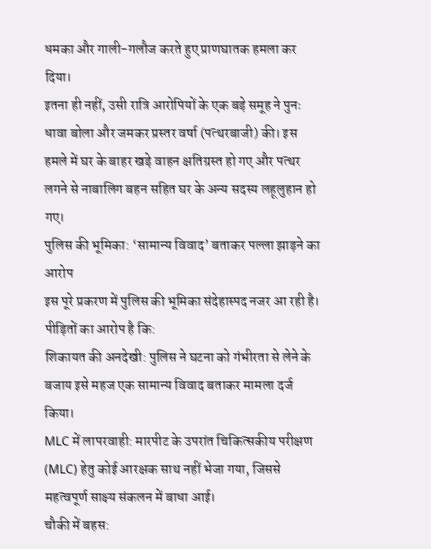धमका और गाली-गलौज करते हुए प्राणघातक हमला कर दिया।
इतना ही नहीं, उसी रात्रि आरोपियों के एक बड़े समूह ने पुनः धावा बोला और जमकर प्रस्तर वर्षा (पत्थरबाजी) की। इस हमले में घर के बाहर खड़े वाहन क्षतिग्रस्त हो गए और पत्थर लगने से नाबालिग बहन सहित घर के अन्य सदस्य लहूलुहान हो गए।
पुलिस की भूमिका: ‘सामान्य विवाद’ बताकर पल्ला झाड़ने का आरोप
इस पूरे प्रकरण में पुलिस की भूमिका संदेहास्पद नजर आ रही है। पीड़ितों का आरोप है कि:
शिकायत की अनदेखी: पुलिस ने घटना को गंभीरता से लेने के बजाय इसे महज एक सामान्य विवाद बताकर मामला दर्ज किया।
MLC में लापरवाही: मारपीट के उपरांत चिकित्सकीय परीक्षण (MLC) हेतु कोई आरक्षक साथ नहीं भेजा गया, जिससे महत्वपूर्ण साक्ष्य संकलन में बाधा आई।
चौकी में बहस: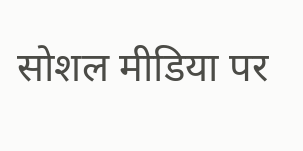सोशल मीडिया पर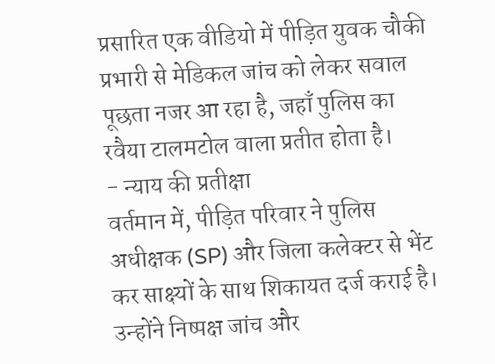प्रसारित एक वीडियो में पीड़ित युवक चौकी प्रभारी से मेडिकल जांच को लेकर सवाल पूछता नजर आ रहा है, जहाँ पुलिस का रवैया टालमटोल वाला प्रतीत होता है।
- न्याय की प्रतीक्षा
वर्तमान में, पीड़ित परिवार ने पुलिस अधीक्षक (SP) और जिला कलेक्टर से भेंट कर साक्ष्यों के साथ शिकायत दर्ज कराई है। उन्होंने निष्पक्ष जांच और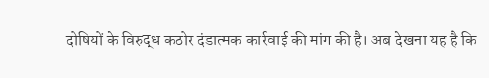दोषियों के विरुद्ध कठोर दंडात्मक कार्रवाई की मांग की है। अब देखना यह है कि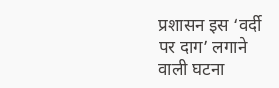प्रशासन इस ‘वर्दी पर दाग’ लगाने वाली घटना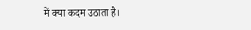में क्या कदम उठाता है।